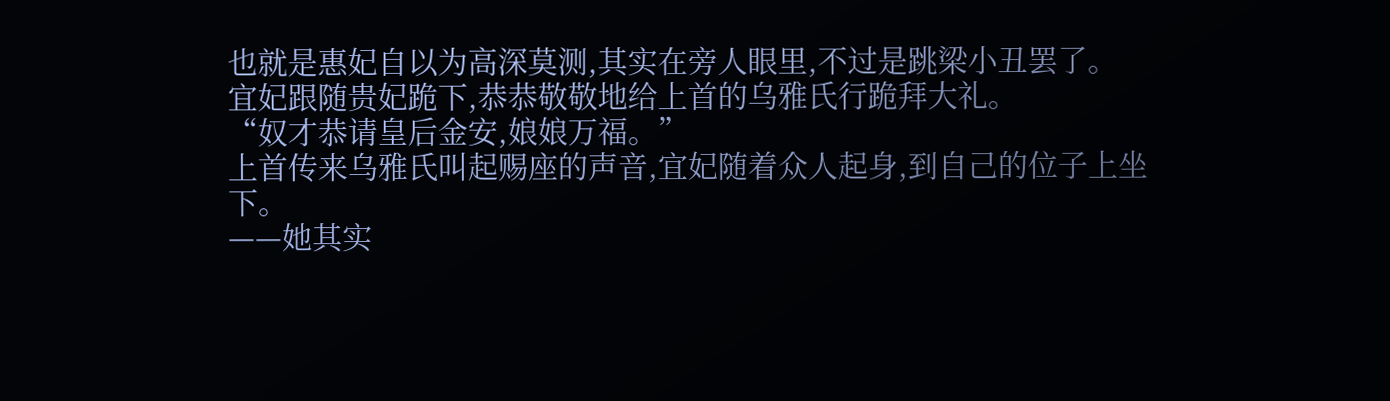也就是惠妃自以为高深莫测,其实在旁人眼里,不过是跳梁小丑罢了。
宜妃跟随贵妃跪下,恭恭敬敬地给上首的乌雅氏行跪拜大礼。
“奴才恭请皇后金安,娘娘万福。”
上首传来乌雅氏叫起赐座的声音,宜妃随着众人起身,到自己的位子上坐下。
——她其实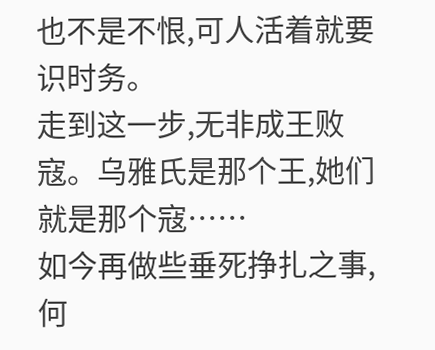也不是不恨,可人活着就要识时务。
走到这一步,无非成王败寇。乌雅氏是那个王,她们就是那个寇……
如今再做些垂死挣扎之事,何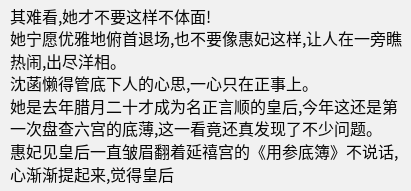其难看,她才不要这样不体面!
她宁愿优雅地俯首退场,也不要像惠妃这样,让人在一旁瞧热闹,出尽洋相。
沈菡懒得管底下人的心思,一心只在正事上。
她是去年腊月二十才成为名正言顺的皇后,今年这还是第一次盘查六宫的底薄,这一看竟还真发现了不少问题。
惠妃见皇后一直皱眉翻着延禧宫的《用参底簿》不说话,心渐渐提起来,觉得皇后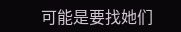可能是要找她们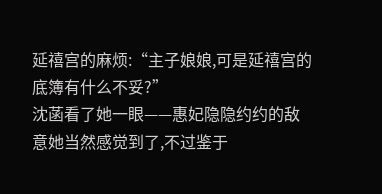延禧宫的麻烦:“主子娘娘,可是延禧宫的底簿有什么不妥?”
沈菡看了她一眼——惠妃隐隐约约的敌意她当然感觉到了,不过鉴于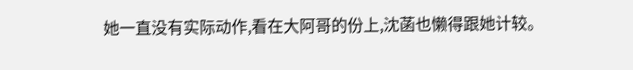她一直没有实际动作,看在大阿哥的份上,沈菡也懒得跟她计较。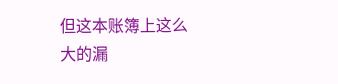但这本账簿上这么大的漏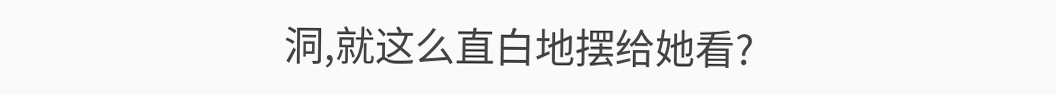洞,就这么直白地摆给她看?